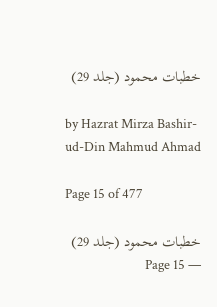خطبات محمود (جلد 29)

by Hazrat Mirza Bashir-ud-Din Mahmud Ahmad

Page 15 of 477

خطبات محمود (جلد 29) — Page 15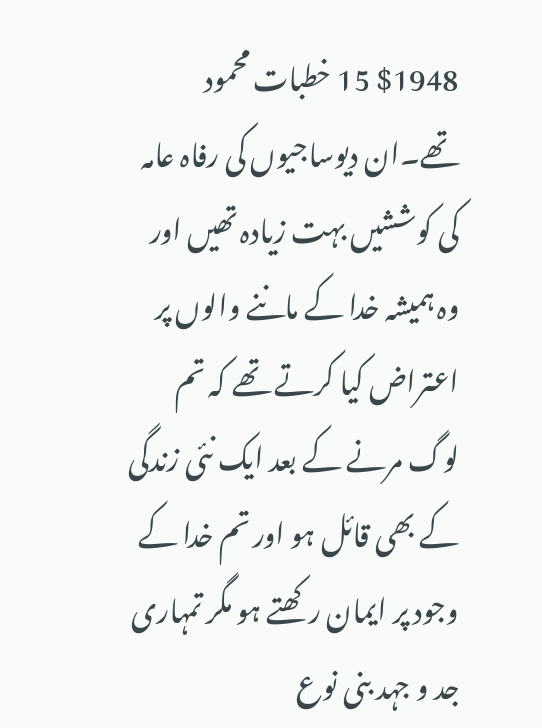$1948 15 خطبات محمود تھے۔ان دیوساجیوں کی رفاہ عامہ کی کوششیں بہت زیادہ تھیں اور وہ ہمیشہ خدا کے ماننے والوں پر اعتراض کیا کرتے تھے کہ تم لوگ مرنے کے بعد ایک نئی زندگی کے بھی قائل ہو اور تم خدا کے وجود پر ایمان رکھتے ہو مگر تمہاری جد و جہد بنی نوع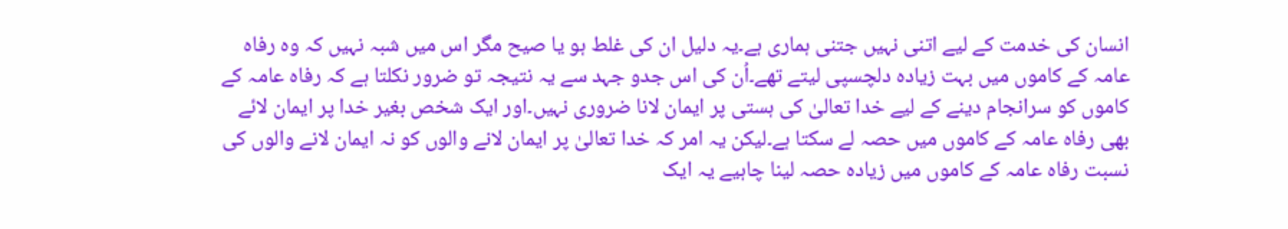انسان کی خدمت کے لیے اتنی نہیں جتنی ہماری ہے۔یہ دلیل ان کی غلط ہو یا صیح مگر اس میں شبہ نہیں کہ وہ رفاہ عامہ کے کاموں میں بہت زیادہ دلچسپی لیتے تھے۔اُن کی اس جدو جہد سے یہ نتیجہ تو ضرور نکلتا ہے کہ رفاہ عامہ کے کاموں کو سرانجام دینے کے لیے خدا تعالیٰ کی ہستی پر ایمان لانا ضروری نہیں۔اور ایک شخص بغیر خدا پر ایمان لائے بھی رفاہ عامہ کے کاموں میں حصہ لے سکتا ہے۔لیکن یہ امر کہ خدا تعالیٰ پر ایمان لانے والوں کو نہ ایمان لانے والوں کی نسبت رفاہ عامہ کے کاموں میں زیادہ حصہ لینا چاہیے یہ ایک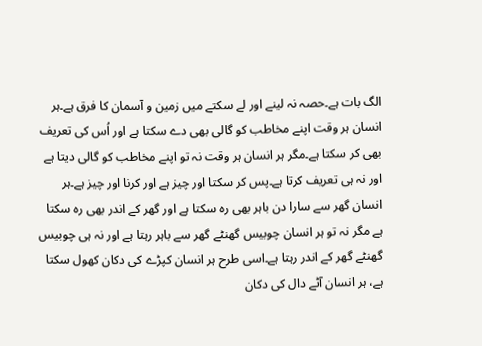الگ بات ہے۔حصہ نہ لینے اور لے سکتے میں زمین و آسمان کا فرق ہے۔ہر انسان ہر وقت اپنے مخاطب کو گالی بھی دے سکتا ہے اور اُس کی تعریف بھی کر سکتا ہے۔مگر ہر انسان ہر وقت نہ تو اپنے مخاطب کو گالی دیتا ہے اور نہ ہی تعریف کرتا ہے۔پس کر سکتا اور چیز ہے اور کرنا اور چیز ہے۔ہر انسان گھر سے سارا دن باہر بھی رہ سکتا ہے اور گھر کے اندر بھی رہ سکتا ہے مگر نہ تو ہر انسان چوبیس گھنٹے گھر سے باہر رہتا ہے اور نہ ہی چوبیس گھنٹے گھر کے اندر رہتا ہے۔اسی طرح ہر انسان کپڑے کی دکان کھول سکتا ہے، ہر انسان آٹے دال کی دکان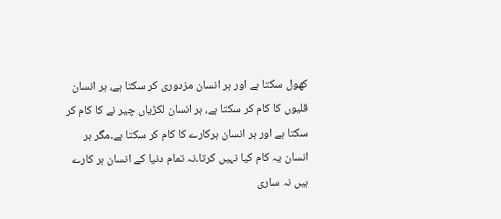کھول سکتا ہے اور ہر انسان مزدوری کر سکتا ہے، ہر انسان قلیوں کا کام کر سکتا ہے، ہر انسان لکڑیاں چیر نے کا کام کر سکتا ہے اور ہر انسان ہرکارے کا کام کر سکتا ہے۔مگر ہر انسان یہ کام کیا نہیں کرتا۔نہ تمام دنیا کے انسان ہر کارے ہیں نہ ساری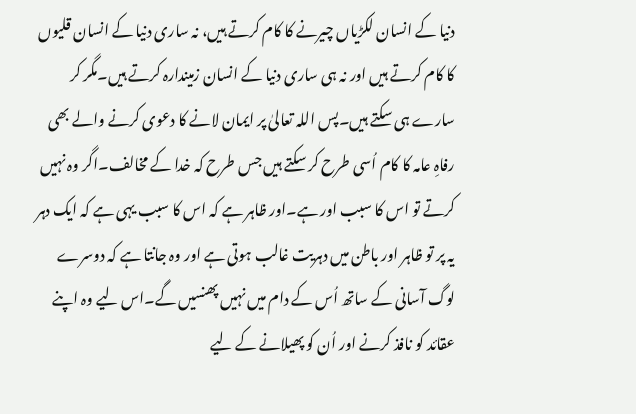دنیا کے انسان لکڑیاں چیرنے کا کام کرتے ہیں، نہ ساری دنیا کے انسان قلیوں کا کام کرتے ہیں اور نہ ہی ساری دنیا کے انسان زمیندارہ کرتے ہیں۔مگر کر سارے ہی سکتے ہیں۔پس اللہ تعالیٰ پر ایمان لانے کا دعوی کرنے والے بھی رفاہِ عامہ کا کام اُسی طرح کر سکتے ہیں جس طرح کہ خدا کے مخالف۔اگر وہ نہیں کرتے تو اس کا سبب اور ہے۔اور ظاہر ہے کہ اس کا سبب یہی ہے کہ ایک دہر یہ پر تو ظاہر اور باطن میں دہریت غالب ہوتی ہے اور وہ جانتا ہے کہ دوسرے لوگ آسانی کے ساتھ اُس کے دام میں نہیں پھنسیں گے۔اس لیے وہ اپنے عقائد کو نافذ کرنے اور اُن کو پھیلانے کے لیے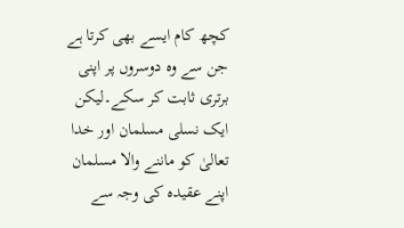کچھ کام ایسے بھی کرتا ہے جن سے وہ دوسروں پر اپنی برتری ثابت کر سکے۔لیکن ایک نسلی مسلمان اور خدا تعالیٰ کو ماننے والا مسلمان اپنے عقیدہ کی وجہ سے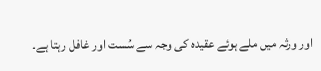اور ورثہ میں ملے ہوئے عقیدہ کی وجہ سے سُست اور غافل رہتا ہے۔